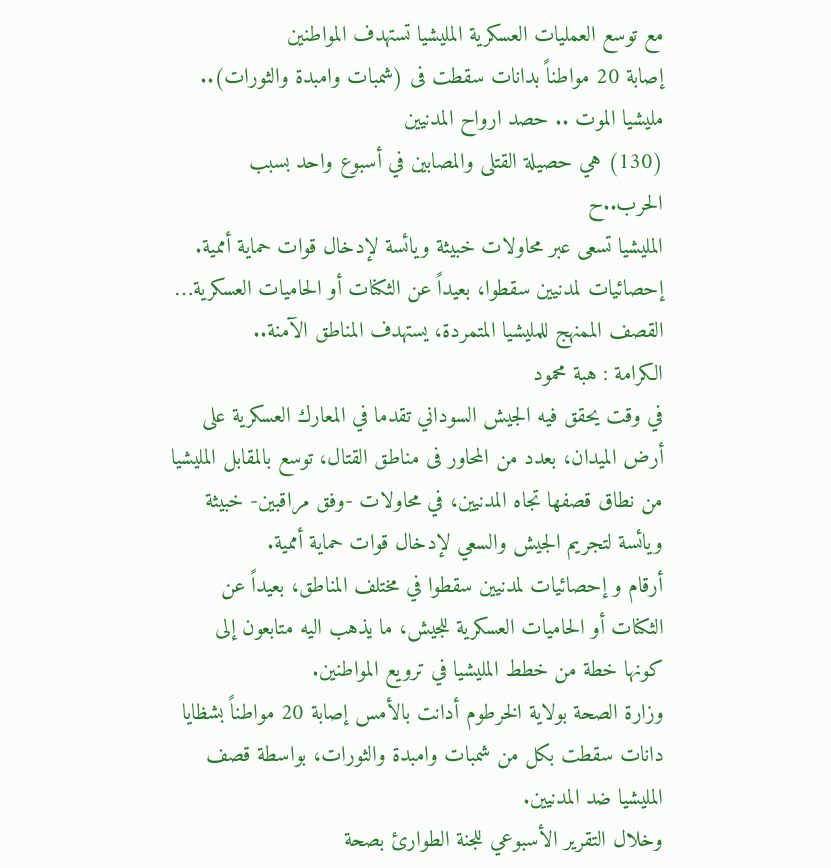مع توسع العمليات العسكرية المليشيا تستهدف المواطنين
إصابة 20 مواطناً بدانات سقطت فى (شمبات وامبدة والثورات)..
مليشيا الموت .. حصد ارواح المدنيين
(130) هي حصيلة القتلى والمصابين في أسبوع واحد بسبب الحرب..ح
المليشيا تسعى عبر محاولات خبيثة ويائسة لإدخال قوات حماية أممية.
إحصائيات لمدنيين سقطوا، بعيداً عن الثكنات أو الحاميات العسكرية…
القصف الممنهج للمليشيا المتمردة، يستهدف المناطق الآمنة..
الكرامة : هبة محمود
في وقت يحقق فيه الجيش السوداني تقدما في المعارك العسكرية على أرض الميدان، بعدد من المحاور فى مناطق القتال، توسع بالمقابل المليشيا من نطاق قصفها تجاه المدنيين، في محاولات -وفق مراقبين- خبيثة ويائسة لتجريم الجيش والسعي لإدخال قوات حماية أممية.
أرقام و إحصائيات لمدنيين سقطوا في مختلف المناطق، بعيداً عن الثكنات أو الحاميات العسكرية للجيش، ما يذهب اليه متابعون إلى كونها خطة من خطط المليشيا في ترويع المواطنين.
وزارة الصحة بولاية الخرطوم أدانت بالأمس إصابة 20 مواطناً بشظايا دانات سقطت بكل من شمبات وامبدة والثورات، بواسطة قصف المليشيا ضد المدنيين.
وخلال التقرير الأسبوعي للجنة الطوارئ بصحة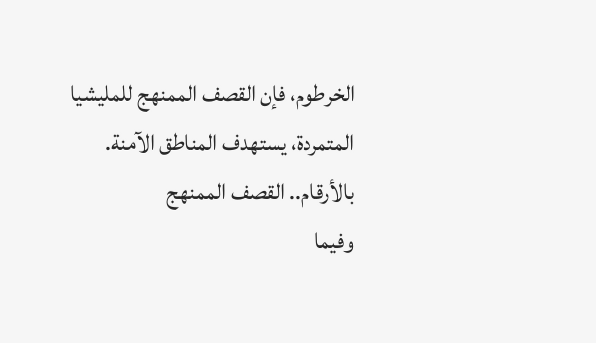الخرطوم، فإن القصف الممنهج للمليشيا المتمردة، يستهدف المناطق الآمنة.
بالأرقام.. القصف الممنهج
وفيما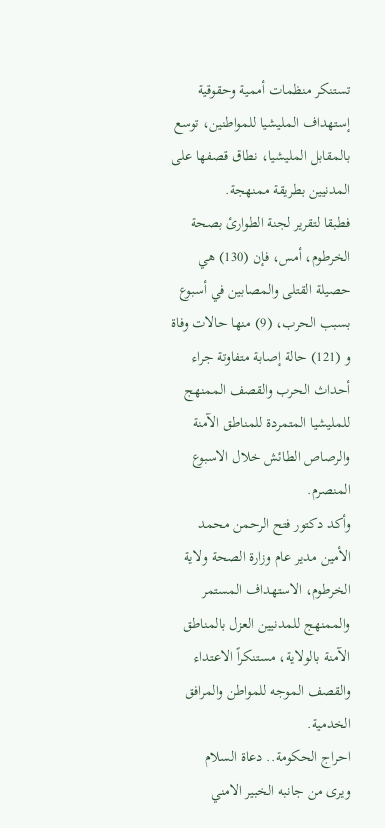تستنكر منظمات أممية وحقوقية إستهداف المليشيا للمواطنين، توسع بالمقابل المليشيا، نطاق قصفها على المدنيين بطريقة ممنهجة.
فطبقا لتقرير لجنة الطوارئ بصحة الخرطوم، أمس، فإن (130) هي حصيلة القتلى والمصابين في أسبوع بسبب الحرب، (9) منها حالات وفاة و (121) حالة إصابة متفاوتة جراء أحداث الحرب والقصف الممنهج للمليشيا المتمردة للمناطق الآمنة والرصاص الطائش خلال الاسبوع المنصرم.
وأكد دكتور فتح الرحمن محمد الأمين مدير عام وزارة الصحة ولاية الخرطوم، الاستهداف المستمر والممنهج للمدنيين العزل بالمناطق الآمنة بالولاية، مستنكراً الاعتداء والقصف الموجه للمواطن والمرافق الخدمية.
احراج الحكومة.. دعاة السلام
ويرى من جانبه الخبير الامني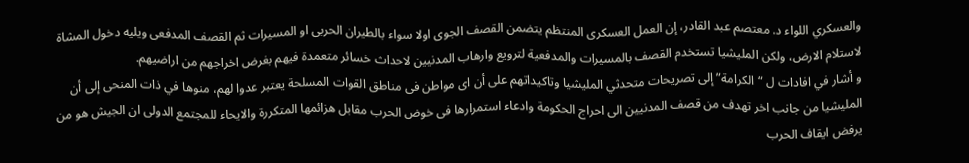والعسكري اللواء د. معتصم عبد القادر، إن العمل العسكرى المنتظم يتضمن القصف الجوى اولا سواء بالطيران الحربى او المسيرات ثم القصف المدفعى ويليه دخول المشاة لاستلام الارض، ولكن المليشيا تستخدم القصف بالمسيرات والمدفعية لترويع وارهاب المدنيين لاحداث خسائر متعمدة فيهم بغرض اخراجهم من اراضيهم.
و أشار في افادات ل “الكرامة” إلى تصريحات متحدثي المليشيا وتاكيداتهم على أن اى مواطن فى مناطق القوات المسلحة يعتبر عدوا لهم، منوها في ذات المنحى إلى أن المليشيا من جانب اخر تهدف من قصف المدنيين الى احراج الحكومة وادعاء استمرارها فى خوض الحرب مقابل هزائمها المتكررة والايحاء للمجتمع الدولى ان الجيش هو من يرفض ايقاف الحرب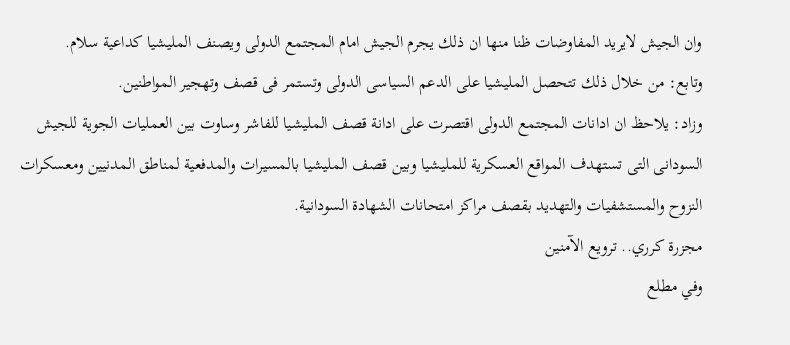وان الجيش لايريد المفاوضات ظنا منها ان ذلك يجرم الجيش امام المجتمع الدولى ويصنف المليشيا كداعية سلام.
وتابع: من خلال ذلك تتحصل المليشيا على الدعم السياسى الدولى وتستمر فى قصف وتهجير المواطنين.
وزاد: يلاحظ ان ادانات المجتمع الدولى اقتصرت على ادانة قصف المليشيا للفاشر وساوت بين العمليات الجوية للجيش السودانى التى تستهدف المواقع العسكرية للمليشيا وبين قصف المليشيا بالمسيرات والمدفعية لمناطق المدنيين ومعسكرات النزوح والمستشفيات والتهديد بقصف مراكز امتحانات الشهادة السودانية.
مجزرة كرري.. ترويع الآمنين
وفي مطلع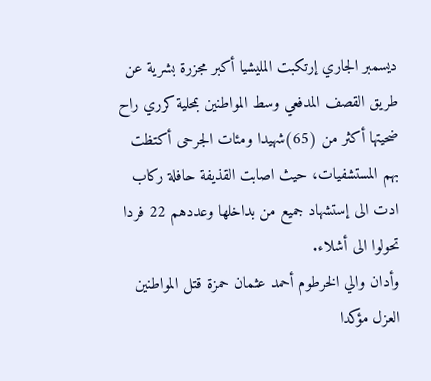ديسمبر الجاري إرتكبت المليشيا أكبر مجزرة بشرية عن طريق القصف المدفعي وسط المواطنين بمحلية كرري راح ضحيتها أكثر من (65)شهيدا ومئات الجرحى أكتظت بهم المستشفيات، حيث اصابت القذيفة حافلة ركاب ادت الى إستشهاد جميع من بداخلها وعددهم 22 فردا تحولوا الى أشلاء.
وأدان والي الخرطوم أحمد عثمان حمزة قتل المواطنين العزل مؤكدا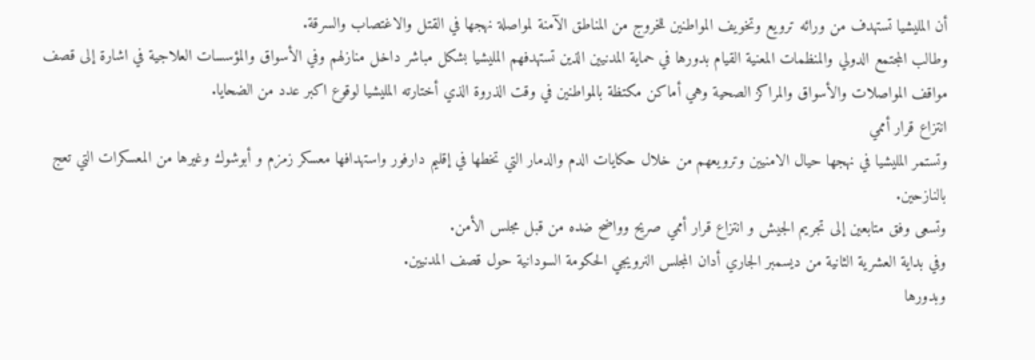أن المليشيا تستهدف من ورائه ترويع وتخويف المواطنين للخروج من المناطق الآمنة لمواصلة نهجها في القتل والاغتصاب والسرقة.
وطالب المجتمع الدولي والمنظمات المعنية القيام بدورها في حماية المدنيين الذين تستهدفهم المليشيا بشكل مباشر داخل منازلهم وفي الأسواق والمؤسسات العلاجية في اشارة إلى قصف مواقف المواصلات والأسواق والمراكز الصحية وهي أماكن مكتظة بالمواطنين في وقت الذروة الذي أختارته المليشيا لوقوع اكبر عدد من الضحايا.
انتزاع قرار أممي
وتستمر المليشيا في نهجها حيال الامنيين وترويعهم من خلال حكايات الدم والدمار التي تخطها في إقليم دارفور واستهدافها معسكر زمزم و أبوشوك وغيرها من المعسكرات التي تعج بالنازحين.
وتسعى وفق متابعين إلى تجريم الجيش و انتزاع قرار أممي صريح وواضح ضده من قبل مجلس الأمن.
وفي بداية العشرية الثانية من ديسمبر الجاري أدان المجلس النرويجي الحكومة السودانية حول قصف المدنيين.
وبدورها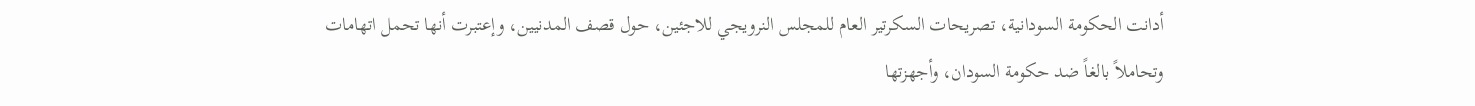أدانت الحكومة السودانية، تصريحات السكرتير العام للمجلس النرويجي للاجئين، حول قصف المدنيين، وإعتبرت أنها تحمل اتهامات وتحاملاً بالغاً ضد حكومة السودان، وأجهزتها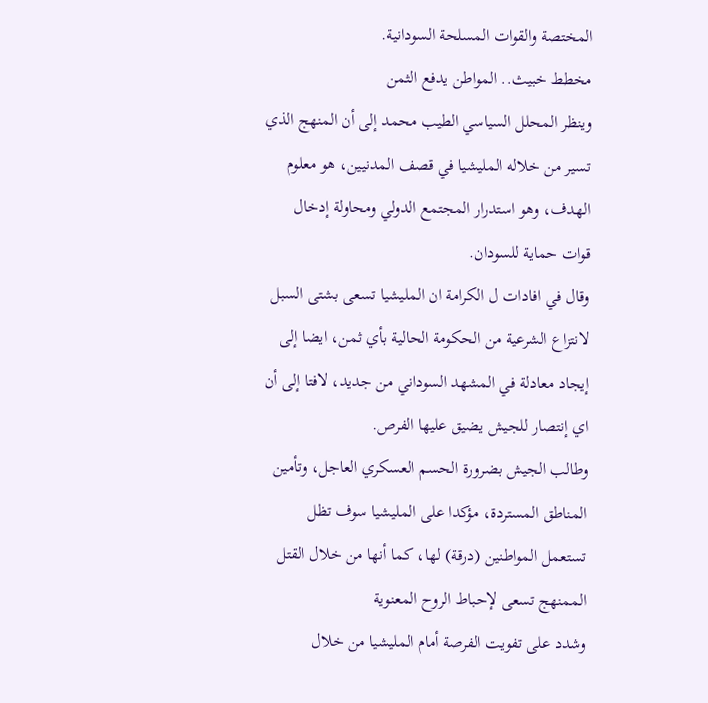المختصة والقوات المسلحة السودانية.
مخطط خبيث.. المواطن يدفع الثمن
وينظر المحلل السياسي الطيب محمد إلى أن المنهج الذي تسير من خلاله المليشيا في قصف المدنيين، هو معلوم الهدف، وهو استدرار المجتمع الدولي ومحاولة إدخال قوات حماية للسودان.
وقال في افادات ل الكرامة ان المليشيا تسعى بشتى السبل لانتزاع الشرعية من الحكومة الحالية بأي ثمن، ايضا إلى إيجاد معادلة في المشهد السوداني من جديد، لافتا إلى أن اي إنتصار للجيش يضيق عليها الفرص.
وطالب الجيش بضرورة الحسم العسكري العاجل، وتأمين المناطق المستردة، مؤكدا على المليشيا سوف تظل تستعمل المواطنين (درقة) لها، كما أنها من خلال القتل الممنهج تسعى لإحباط الروح المعنوية
وشدد على تفويت الفرصة أمام المليشيا من خلال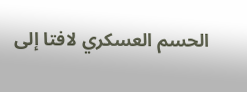الحسم العسكري لافتا إلى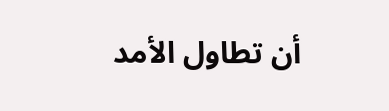أن تطاول الأمد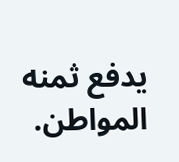يدفع ثمنه المواطن.